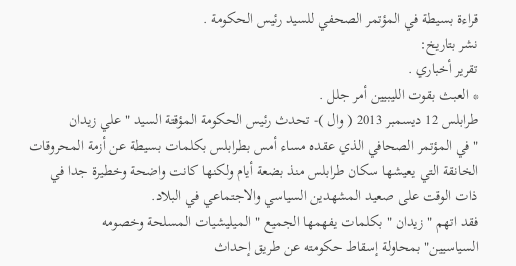قراءة بسيطة في المؤتمر الصحفي للسيد رئيس الحكومة .
نشر بتاريخ:
تقرير أخباري .
* العبث بقوت الليبيين أمر جلل .
طرابلس 12 ديسمبر 2013 ( وال )- تحدث رئيس الحكومة المؤقتة السيد " علي زيدان
" في المؤتمر الصحافي الذي عقده مساء أمس بطرابلس بكلمات بسيطة عن أزمة المحروقات
الخانقة التي يعيشها سكان طرابلس منذ بضعة أيام ولكنها كانت واضحة وخطيرة جدا في
ذات الوقت على صعيد المشهدين السياسي والاجتماعي في البلاد.
فقد اتهم " زيدان " بكلمات يفهمها الجميع " الميليشيات المسلحة وخصومه
السياسيين" بمحاولة إسقاط حكومته عن طريق إحداث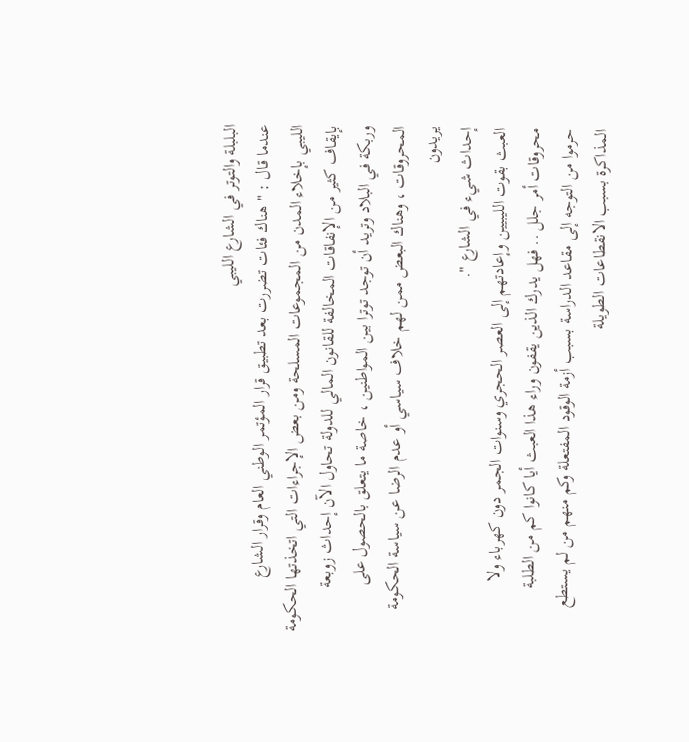البلبلة والتوتر في الشارع الليبي
عندما قال : " هناك فئات تضررت بعد تطبيق قرار المؤتمر الوطني العام وقرار الشارع
الليبي بإخلاء المدن من المجموعات المسلحة ومن بعض الإجراءات التي اتخذتها الحكومة
بإيقاف كثير من الإنفاقات المخالفة للقانون المالي للدولة تحاول الآن إحداث زوبعة
وربكة في البلاد وتريد أن توجد توترا بين المواطنين ، خاصة ما يتعلق بالحصول على
المحروقات ، وهناك البعض ممن لهم خلاف سياسي أو عدم الرضا عن سياسة الحكومة يريدون
إحداث شيء في الشارع ".
العبث بقوت الليبيين وإعادتهم إلى العصر الحجري وسنوات الجمر دون كهرباء ولا
محروقات أمر جلل .. فهل يدرك الذين يقفون وراء هذا العبث أيا كانوا كم من الطلبة
حرموا من التوجه إلى مقاعد الدراسة بسبب أزمة الوقود المفتعلة وكم منهم من لم يستطع
المذاكرة بسبب الانقطاعات الطويلة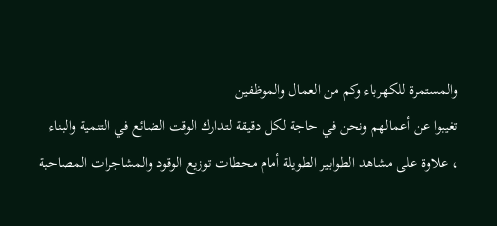والمستمرة للكهرباء وكم من العمال والموظفين
تغيبوا عن أعمالهم ونحن في حاجة لكل دقيقة لتدارك الوقت الضائع في التنمية والبناء
، علاوة على مشاهد الطوابير الطويلة أمام محطات توزيع الوقود والمشاجرات المصاحبة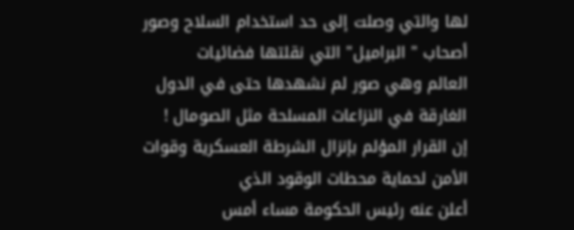لها والتي وصلت إلى حد استخدام السلاح وصور أصحاب " البراميل" التي نقلتها فضائيات
العالم وهي صور لم نشهدها حتى في الدول الغارقة في النزاعات المسلحة مثل الصومال !
إن القرار المؤلم بإنزال الشرطة العسكرية وقوات الأمن لحماية محطات الوقود الذي
أعلن عنه رئيس الحكومة مساء أمس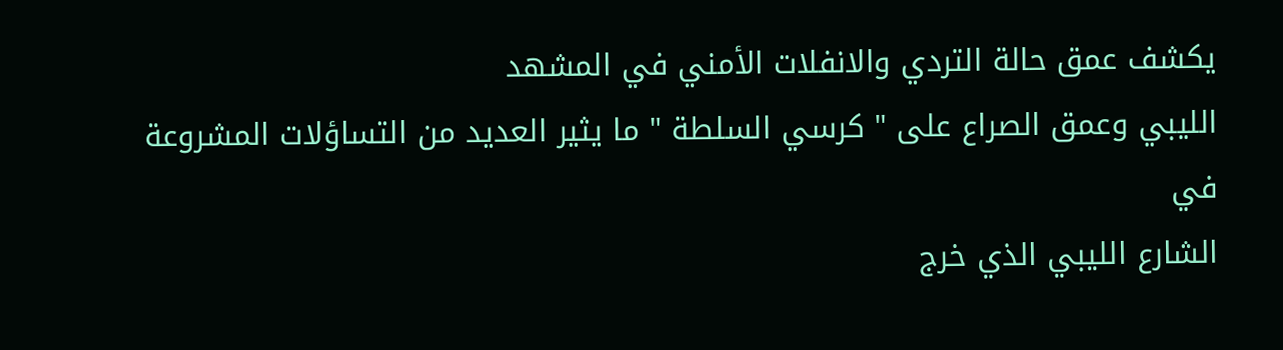يكشف عمق حالة التردي والانفلات الأمني في المشهد
الليبي وعمق الصراع على " كرسي السلطة " ما يثير العديد من التساؤلات المشروعة في
الشارع الليبي الذي خرج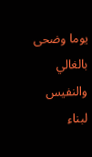يوما وضحى بالغالي والنفيس لبناء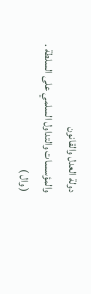دولة العدل والقانون
والمؤسسات والتداول السلمي على السلطة .
( وال )